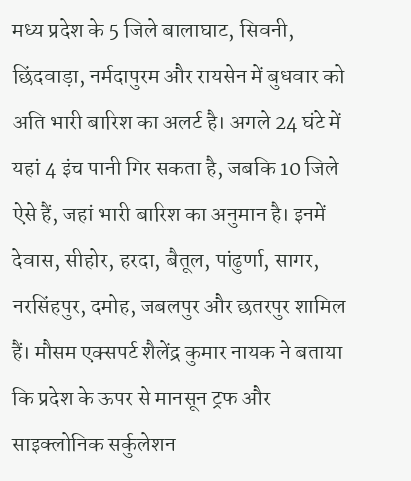मध्य प्रदेश के 5 जिले बालाघाट, सिवनी, छिंदवाड़ा, नर्मदापुरम और रायसेन में बुधवार को अति भारी बारिश का अलर्ट है। अगले 24 घंटे में यहां 4 इंच पानी गिर सकता है, जबकि 10 जिले ऐसे हैं, जहां भारी बारिश का अनुमान है। इनमें देवास, सीहोर, हरदा, बैतूल, पांढुर्णा, सागर, नरसिंहपुर, दमोह, जबलपुर और छतरपुर शामिल हैं। मौसम एक्सपर्ट शैलेंद्र कुमार नायक ने बताया कि प्रदेश के ऊपर से मानसून ट्रफ और साइक्लोनिक सर्कुलेशन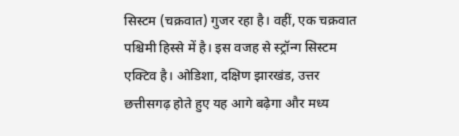सिस्टम (चक्रवात) गुजर रहा है। वहीं, एक चक्रवात पश्चिमी हिस्से में है। इस वजह से स्ट्रॉन्ग सिस्टम एक्टिव है। ओडिशा, दक्षिण झारखंड, उत्तर छत्तीसगढ़ होते हुए यह आगे बढ़ेगा और मध्य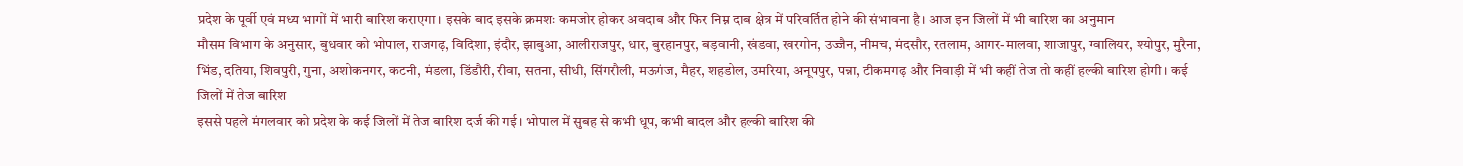प्रदेश के पूर्वी एवं मध्य भागों में भारी बारिश कराएगा। इसके बाद इसके क्रमशः कमजोर होकर अवदाब और फिर निम्न दाब क्षेत्र में परिवर्तित होने की संभावना है। आज इन जिलों में भी बारिश का अनुमान
मौसम विभाग के अनुसार, बुधवार को भोपाल, राजगढ़, विदिशा, इंदौर, झाबुआ, आलीराजपुर, धार, बुरहानपुर, बड़वानी, खंडवा, खरगोन, उज्जैन, नीमच, मंदसौर, रतलाम, आगर-मालवा, शाजापुर, ग्वालियर, श्योपुर, मुरैना, भिंड, दतिया, शिवपुरी, गुना, अशोकनगर, कटनी, मंडला, डिंडौरी, रीवा, सतना, सीधी, सिंगरौली, मऊगंज, मैहर, शहडोल, उमरिया, अनूपपुर, पन्ना, टीकमगढ़ और निवाड़ी में भी कहीं तेज तो कहीं हल्की बारिश होगी। कई जिलों में तेज बारिश
इससे पहले मंगलवार को प्रदेश के कई जिलों में तेज बारिश दर्ज की गई। भोपाल में सुबह से कभी धूप, कभी बादल और हल्की बारिश की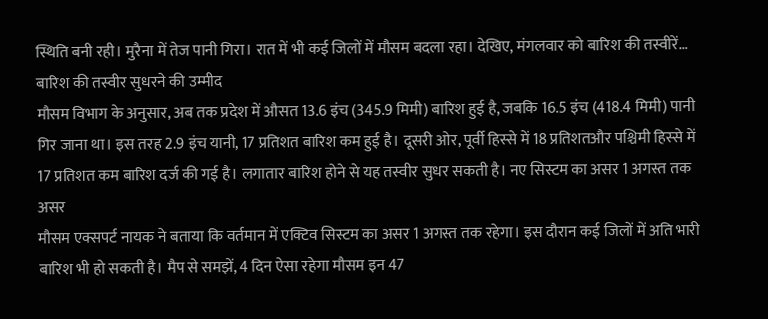स्थिति बनी रही। मुरैना में तेज पानी गिरा। रात में भी कई जिलों में मौसम बदला रहा। देखिए, मंगलवार को बारिश की तस्वीरें… बारिश की तस्वीर सुधरने की उम्मीद
मौसम विभाग के अनुसार, अब तक प्रदेश में औसत 13.6 इंच (345.9 मिमी) बारिश हुई है, जबकि 16.5 इंच (418.4 मिमी) पानी गिर जाना था। इस तरह 2.9 इंच यानी, 17 प्रतिशत बारिश कम हुई है। दूसरी ओर, पूर्वी हिस्से में 18 प्रतिशतऔर पश्चिमी हिस्से में 17 प्रतिशत कम बारिश दर्ज की गई है। लगातार बारिश होने से यह तस्वीर सुधर सकती है। नए सिस्टम का असर 1 अगस्त तक असर
मौसम एक्सपर्ट नायक ने बताया कि वर्तमान में एक्टिव सिस्टम का असर 1 अगस्त तक रहेगा। इस दौरान कई जिलों में अति भारी बारिश भी हो सकती है। मैप से समझें, 4 दिन ऐसा रहेगा मौसम इन 47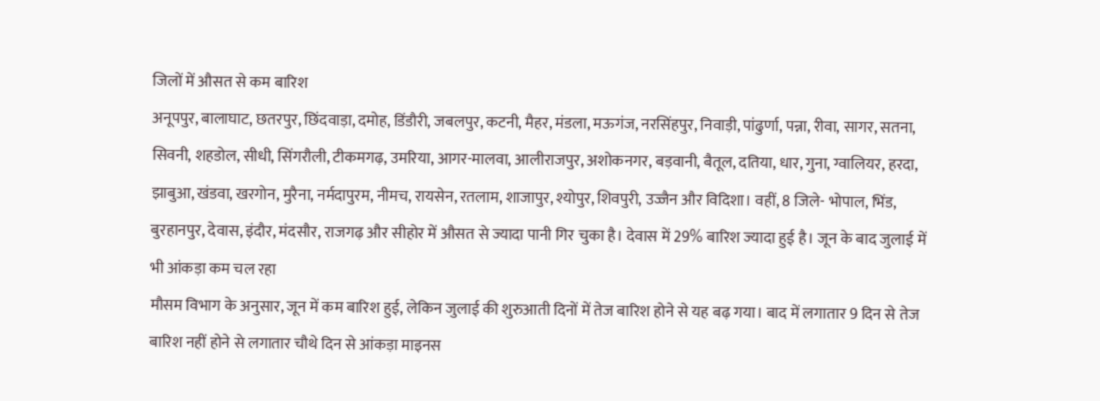जिलों में औसत से कम बारिश
अनूपपुर, बालाघाट, छतरपुर, छिंदवाड़ा, दमोह, डिंडौरी, जबलपुर, कटनी, मैहर, मंडला, मऊगंज, नरसिंहपुर, निवाड़ी, पांढुर्णा, पन्ना, रीवा, सागर, सतना, सिवनी, शहडोल, सीधी, सिंगरौली, टीकमगढ़, उमरिया, आगर-मालवा, आलीराजपुर, अशोकनगर, बड़वानी, बैतूल, दतिया, धार, गुना, ग्वालियर, हरदा, झाबुआ, खंडवा, खरगोन, मुरैना, नर्मदापुरम, नीमच, रायसेन, रतलाम, शाजापुर, श्योपुर, शिवपुरी, उज्जैन और विदिशा। वहीं, 8 जिले- भोपाल, भिंड, बुरहानपुर, देवास, इंदौर, मंदसौर, राजगढ़ और सीहोर में औसत से ज्यादा पानी गिर चुका है। देवास में 29% बारिश ज्यादा हुई है। जून के बाद जुलाई में भी आंकड़ा कम चल रहा
मौसम विभाग के अनुसार, जून में कम बारिश हुई, लेकिन जुलाई की शुरुआती दिनों में तेज बारिश होने से यह बढ़ गया। बाद में लगातार 9 दिन से तेज बारिश नहीं होने से लगातार चौथे दिन से आंकड़ा माइनस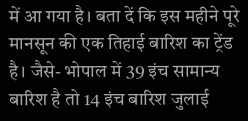में आ गया है। बता दें कि इस महीने पूरे मानसून की एक तिहाई बारिश का ट्रेंड है। जैसे- भोपाल में 39 इंच सामान्य बारिश है तो 14 इंच बारिश जुलाई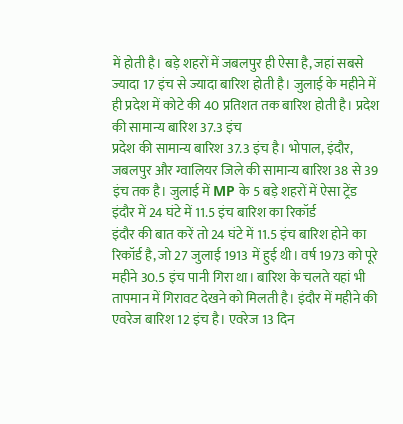में होती है। बड़े शहरों में जबलपुर ही ऐसा है, जहां सबसे ज्यादा 17 इंच से ज्यादा बारिश होती है। जुलाई के महीने में ही प्रदेश में कोटे की 40 प्रतिशत तक बारिश होती है। प्रदेश की सामान्य बारिश 37.3 इंच
प्रदेश की सामान्य बारिश 37.3 इंच है। भोपाल, इंदौर, जबलपुर और ग्वालियर जिले की सामान्य बारिश 38 से 39 इंच तक है। जुलाई में MP के 5 बड़े शहरों में ऐसा ट्रेंड इंदौर में 24 घंटे में 11.5 इंच बारिश का रिकॉर्ड
इंदौर की बात करें तो 24 घंटे में 11.5 इंच बारिश होने का रिकॉर्ड है, जो 27 जुलाई 1913 में हुई थी। वर्ष 1973 को पूरे महीने 30.5 इंच पानी गिरा था। बारिश के चलते यहां भी तापमान में गिरावट देखने को मिलती है। इंदौर में महीने की एवरेज बारिश 12 इंच है। एवरेज 13 दिन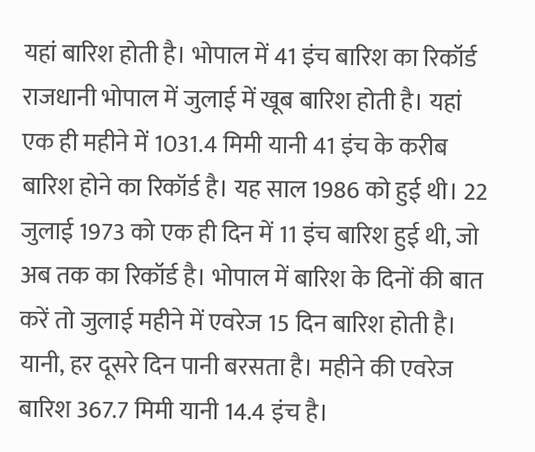यहां बारिश होती है। भोपाल में 41 इंच बारिश का रिकॉर्ड
राजधानी भोपाल में जुलाई में खूब बारिश होती है। यहां एक ही महीने में 1031.4 मिमी यानी 41 इंच के करीब बारिश होने का रिकॉर्ड है। यह साल 1986 को हुई थी। 22 जुलाई 1973 को एक ही दिन में 11 इंच बारिश हुई थी, जो अब तक का रिकॉर्ड है। भोपाल में बारिश के दिनों की बात करें तो जुलाई महीने में एवरेज 15 दिन बारिश होती है। यानी, हर दूसरे दिन पानी बरसता है। महीने की एवरेज बारिश 367.7 मिमी यानी 14.4 इंच है।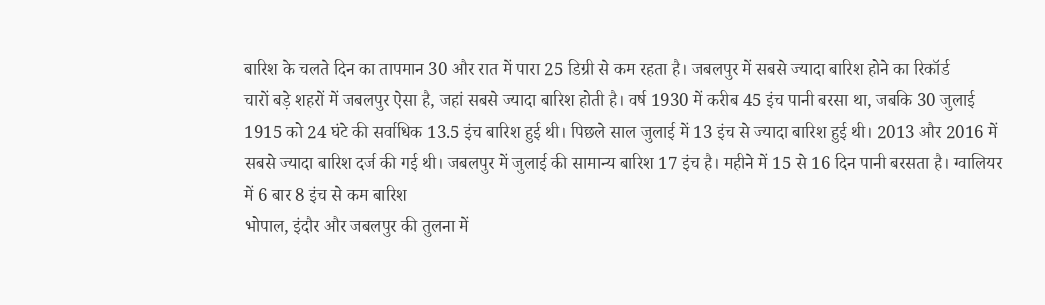बारिश के चलते दिन का तापमान 30 और रात में पारा 25 डिग्री से कम रहता है। जबलपुर में सबसे ज्यादा बारिश होने का रिकॉर्ड
चारों बड़े शहरों में जबलपुर ऐसा है, जहां सबसे ज्यादा बारिश होती है। वर्ष 1930 में करीब 45 इंच पानी बरसा था, जबकि 30 जुलाई 1915 को 24 घंटे की सर्वाधिक 13.5 इंच बारिश हुई थी। पिछले साल जुलाई में 13 इंच से ज्यादा बारिश हुई थी। 2013 और 2016 में सबसे ज्यादा बारिश दर्ज की गई थी। जबलपुर में जुलाई की सामान्य बारिश 17 इंच है। महीने में 15 से 16 दिन पानी बरसता है। ग्वालियर में 6 बार 8 इंच से कम बारिश
भोपाल, इंदौर और जबलपुर की तुलना में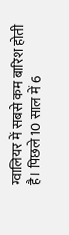ग्वालियर में सबसे कम बारिश होती है। पिछले 10 साल में 6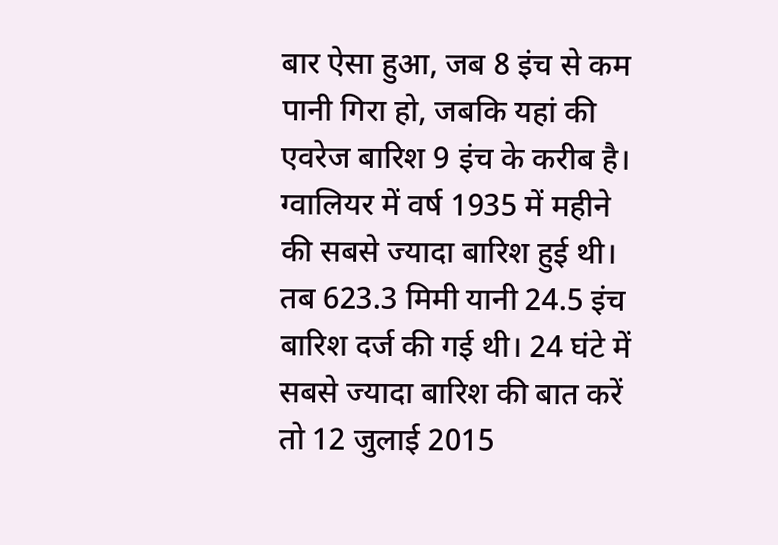बार ऐसा हुआ, जब 8 इंच से कम पानी गिरा हो, जबकि यहां की एवरेज बारिश 9 इंच के करीब है। ग्वालियर में वर्ष 1935 में महीने की सबसे ज्यादा बारिश हुई थी। तब 623.3 मिमी यानी 24.5 इंच बारिश दर्ज की गई थी। 24 घंटे में सबसे ज्यादा बारिश की बात करें तो 12 जुलाई 2015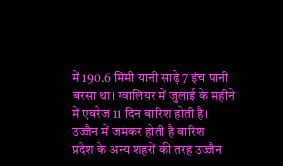में 190.6 मिमी यानी साढ़े 7 इंच पानी बरसा था। ग्वालियर में जुलाई के महीने में एवरेज 11 दिन बारिश होती है। उज्जैन में जमकर होती है बारिश
प्रदेश के अन्य शहरों की तरह उज्जैन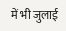में भी जुलाई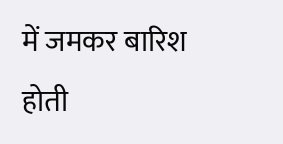में जमकर बारिश होती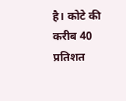है। कोटे की करीब 40 प्रतिशत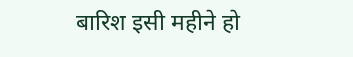बारिश इसी महीने हो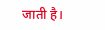जाती है।